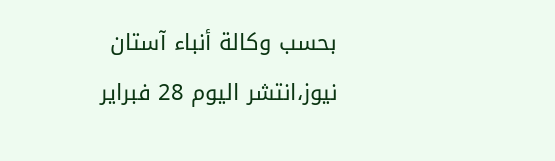بحسب وکالة أنباء آستان نيوز،انتشر اليوم 28 فبرایر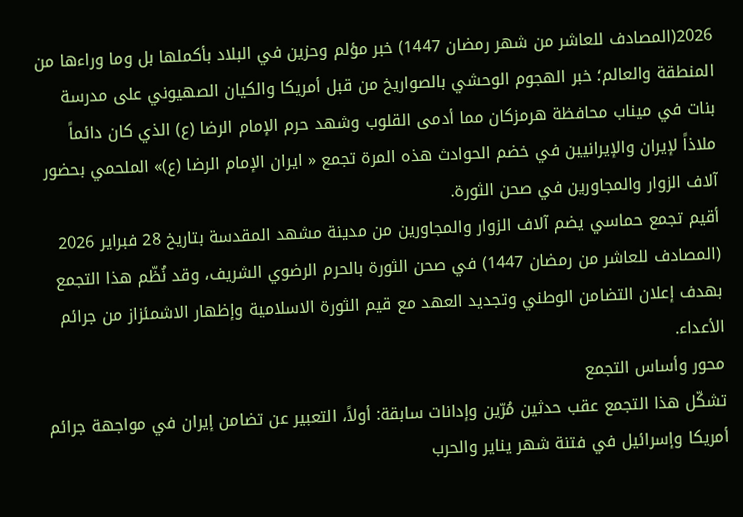2026(المصادف للعاشر من شهر رمضان 1447) خبر مؤلم وحزین في البلاد بأكملها بل وما وراءها من المنطقة والعالم؛ خبر الهجوم الوحشي بالصواريخ من قبل أمريكا والکیان الصهيوني على مدرسة بنات في ميناب محافظة هرمزكان مما أدمی القلوب وشهد حرم الإمام الرضا (ع) الذي كان دائماً ملاذاً لإيران والإيرانيين في خضم الحوادث هذه المرة تجمع « ايران الإمام الرضا (ع)» الملحمي بحضور آلاف الزوار والمجاورين في صحن الثورة.
أقیم تجمع حماسي يضم آلاف الزوار والمجاورين من مدينة مشهد المقدسة بتاريخ 28 فبرایر 2026 (المصادف للعاشر من رمضان 1447) في صحن الثورة بالحرم الرضوي الشريف، وقد نُظّم هذا التجمع بهدف إعلان التضامن الوطني وتجديد العهد مع قیم الثورة الاسلامیة وإظهار الاشمئزاز من جرائم الأعداء.
محور وأساس التجمع
تشكّل هذا التجمع عقب حدثين مُرّين وإدانات سابقة: أولاً، التعبير عن تضامن إيران في مواجهة جرائم أمريكا وإسرائيل في فتنة شهر يناير والحرب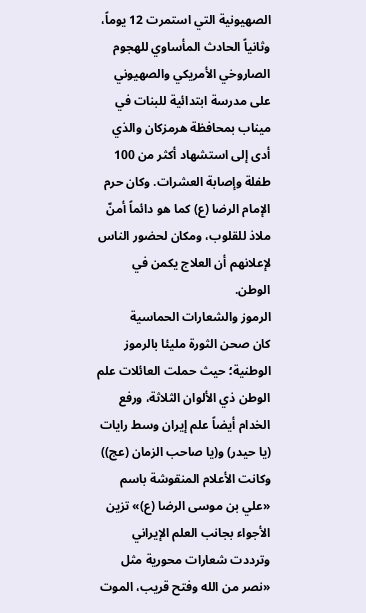الصهیونیة التي استمرت 12 يوماً، وثانياً الحادث المأساوي للهجوم الصاروخي الأمريكي والصهيوني على مدرسة ابتدائية للبنات في ميناب بمحافظة هرمزكان والذي أدى إلى استشهاد أكثر من 100 طفلة وإصابة العشرات. وكان حرم الإمام الرضا (ع) كما هو دائماً أمنّ ملاذ للقلوب، ومکان لحضور الناس لإعلانهم أن العلاج يكمن في الوطن.
الرموز والشعارات الحماسية
كان صحن الثورة مليئا بالرموز الوطنية؛ حيث حملت العائلات علم الوطن ذي الألوان الثلاثة، ورفع الخدام أيضاً علم إيران وسط رايات (يا حيدر) و(يا صاحب الزمان (عج)) وكانت الأعلام المنقوشة باسم «علي بن موسى الرضا (ع)» تزین الأجواء بجانب العلم الإيراني وترددت شعارات محورية مثل «نصر من الله وفتح قريب، الموت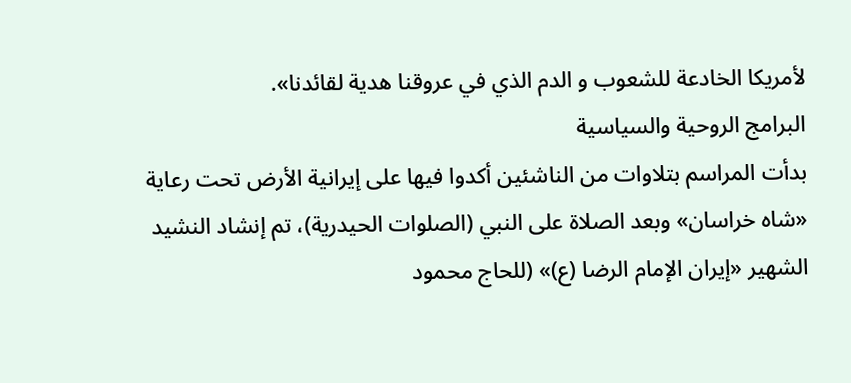لأمريكا الخادعة للشعوب و الدم الذي في عروقنا هدية لقائدنا».
البرامج الروحية والسياسية
بدأت المراسم بتلاوات من الناشئین أكدوا فيها على إيرانية الأرض تحت رعاية «شاه خراسان» وبعد الصلاة على النبي (الصلوات الحيدرية)، تم إنشاد النشيد الشهير «إيران الإمام الرضا (ع)» (للحاج محمود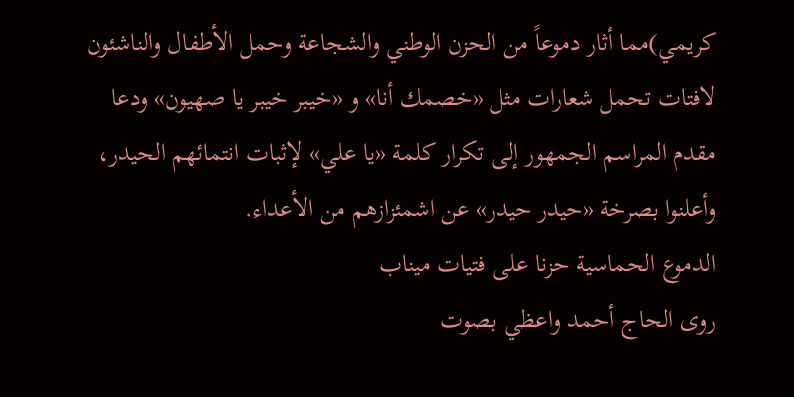كريمي)مما أثار دموعاً من الحزن الوطني والشجاعة وحمل الأطفال والناشئون لافتات تحمل شعارات مثل «خصمك أنا» و «خيبر خيبر يا صهيون» ودعا مقدم المراسم الجمهور إلى تكرار كلمة «يا علي» لإثبات انتمائهم الحيدر، وأعلنوا بصرخة «حيدر حيدر» عن اشمئزازهم من الأعداء.
الدموع الحماسية حزنا علی فتیات میناب
روى الحاج أحمد واعظي بصوت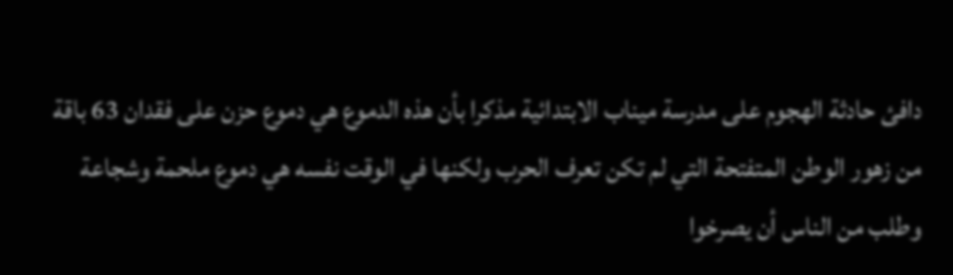دافئ حادثة الهجوم على مدرسة ميناب الابتدائية مذكرا بأن هذه الدموع هي دموع حزن على فقدان 63 باقة من زهور الوطن المتفتحة التي لم تكن تعرف الحرب ولكنها في الوقت نفسه هي دموع ملحمة وشجاعة وطلب من الناس أن يصرخوا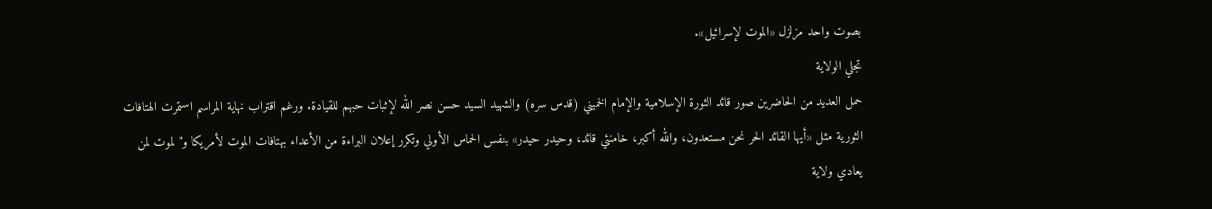بصوت واحد مزلزل «الموت لإسرائيل».
تجلي الولایة
حمل العديد من الحاضرين صور قائد الثورة الإسلامیة والإمام الخميني (قدس سره) والشهيد السيد حسن نصر الله لإثبات حبهم للقيادة. ورغم اقتراب نهاية المراسم استمرت الهتافات الثورية مثل «أيها القائد الحر نحن مستعدون، والله أكبر، خامنئي قائد، وحيدر حيدر» بنفس الحماس الأولي وتكرر إعلان البراءة من الأعداء بهتافات الموت لأمريكا و"لموت لمن يعادي ولاية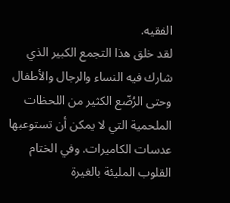الفقيه.
لقد خلق هذا التجمع الکبیر الذي شارك فيه النساء والرجال والأطفال وحتى الرُضّع الكثير من اللحظات الملحمية التي لا يمكن أن تستوعبها عدسات الكاميرات. وفي الختام القلوب المليئة بالغيرة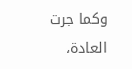وكما جرت العادة،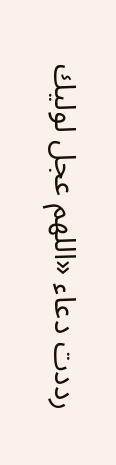رددت دعاء «اللهم عجل لوليك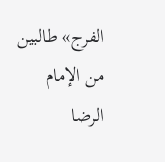الفرج» طالبين من الإمام الرضا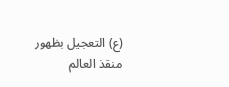(ع) التعجيل بظهور منقذ العالم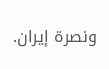ونصرة إيران.